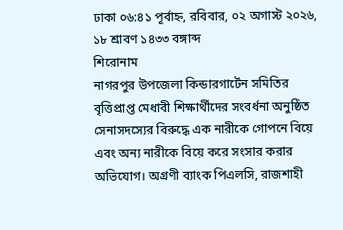ঢাকা ০৬:৪১ পূর্বাহ্ন, রবিবার, ০২ অগাস্ট ২০২৬, ১৮ শ্রাবণ ১৪৩৩ বঙ্গাব্দ
শিরোনাম
নাগরপুর উপজেলা কিন্ডারগার্টেন সমিতির বৃত্তিপ্রাপ্ত মেধাবী শিক্ষার্থীদের সংবর্ধনা অনুষ্ঠিত সেনাসদস্যের বিরুদ্ধে এক নারীকে গোপনে বিয়ে এবং অন্য নারীকে বিয়ে করে সংসার করার অভিযোগ। অগ্রণী ব্যাংক পিএলসি, রাজশাহী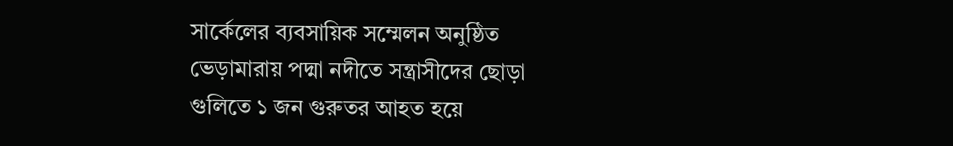সার্কেলের ব্যবসায়িক সম্মেলন অনুষ্ঠিত ভেড়ামারায় পদ্মা নদীতে সন্ত্রাসীদের ছোড়া  গুলিতে ১ জন গুরুতর আহত হয়ে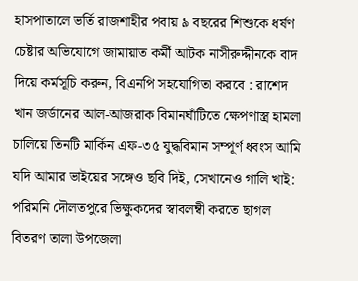হাসপাতালে ভর্তি রাজশাহীর পবায় ৯ বছরের শিশুকে ধর্ষণ চেষ্টার অভিযোগে জামায়াত কর্মী আটক নাসীরুদ্দীনকে বাদ দিয়ে কর্মসূচি করুন, বিএনপি সহযোগিতা করবে : রাশেদ খান জর্ডানের আল-আজরাক বিমানঘাঁটিতে ক্ষেপণাস্ত্র হামলা চালিয়ে তিনটি মার্কিন এফ-৩৫ যুদ্ধবিমান সম্পূর্ণ ধ্বংস আমি যদি আমার ভাইয়ের সঙ্গেও ছবি দিই, সেখানেও গালি খাই: পরিমনি দৌলতপুরে ভিক্ষুকদের স্বাবলম্বী করতে ছাগল বিতরণ তালা উপজেলা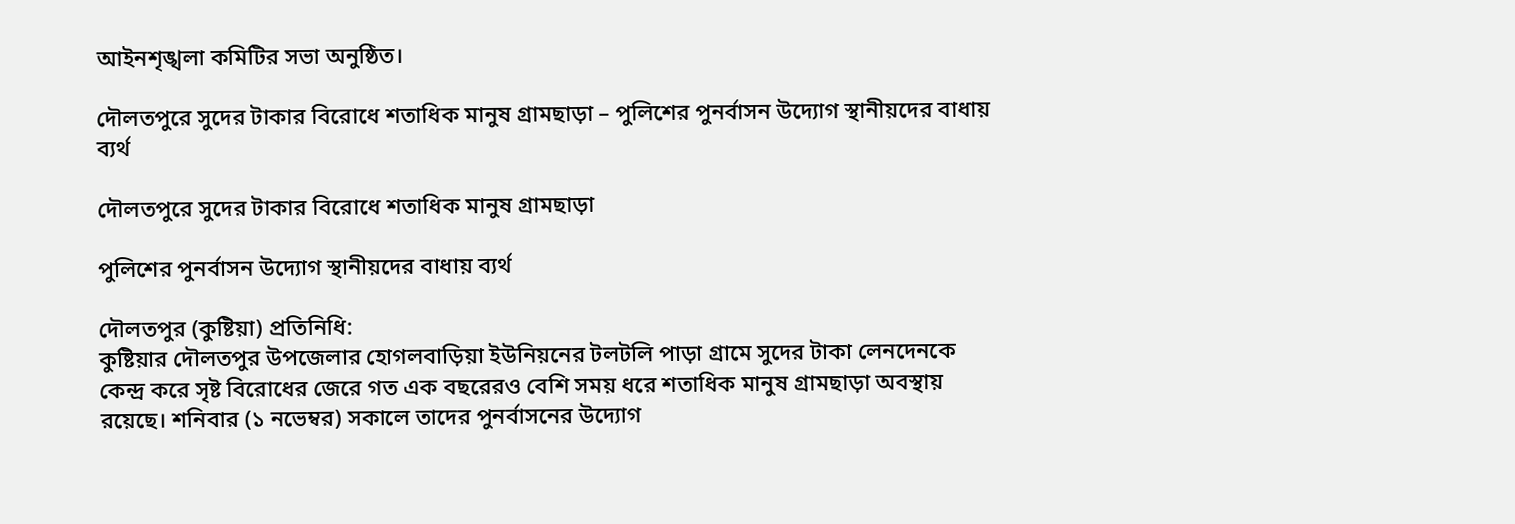আইনশৃঙ্খলা কমিটির সভা অনুষ্ঠিত।

দৌলতপুরে সুদের টাকার বিরোধে শতাধিক মানুষ গ্রামছাড়া – পুলিশের পুনর্বাসন উদ্যোগ স্থানীয়দের বাধায় ব্যর্থ

দৌলতপুরে সুদের টাকার বিরোধে শতাধিক মানুষ গ্রামছাড়া

পুলিশের পুনর্বাসন উদ্যোগ স্থানীয়দের বাধায় ব্যর্থ

দৌলতপুর (কুষ্টিয়া) প্রতিনিধি:
কুষ্টিয়ার দৌলতপুর উপজেলার হোগলবাড়িয়া ইউনিয়নের টলটলি পাড়া গ্রামে সুদের টাকা লেনদেনকে কেন্দ্র করে সৃষ্ট বিরোধের জেরে গত এক বছরেরও বেশি সময় ধরে শতাধিক মানুষ গ্রামছাড়া অবস্থায় রয়েছে। শনিবার (১ নভেম্বর) সকালে তাদের পুনর্বাসনের উদ্যোগ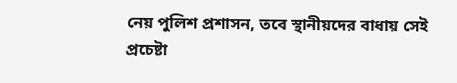নেয় পুলিশ প্রশাসন, তবে স্থানীয়দের বাধায় সেই প্রচেষ্টা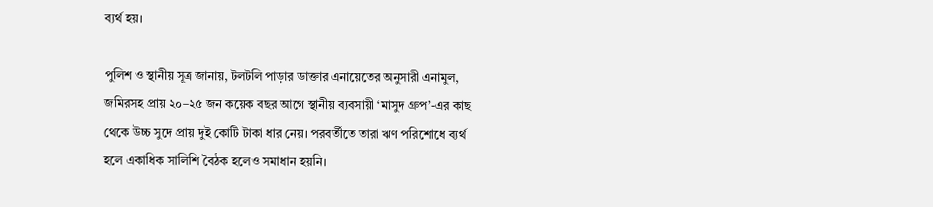ব্যর্থ হয়।

পুলিশ ও স্থানীয় সূত্র জানায়, টলটলি পাড়ার ডাক্তার এনায়েতের অনুসারী এনামুল, জমিরসহ প্রায় ২০–২৫ জন কয়েক বছর আগে স্থানীয় ব্যবসায়ী ‘মাসুদ গ্রুপ’-এর কাছ থেকে উচ্চ সুদে প্রায় দুই কোটি টাকা ধার নেয়। পরবর্তীতে তারা ঋণ পরিশোধে ব্যর্থ হলে একাধিক সালিশি বৈঠক হলেও সমাধান হয়নি।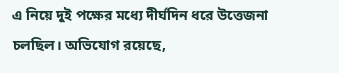এ নিয়ে দুই পক্ষের মধ্যে দীর্ঘদিন ধরে উত্তেজনা চলছিল। অভিযোগ রয়েছে,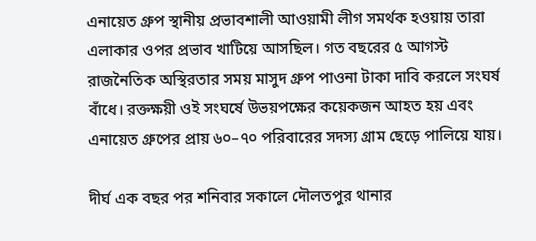এনায়েত গ্রুপ স্থানীয় প্রভাবশালী আওয়ামী লীগ সমর্থক হওয়ায় তারা এলাকার ওপর প্রভাব খাটিয়ে আসছিল। গত বছরের ৫ আগস্ট রাজনৈতিক অস্থিরতার সময় মাসুদ গ্রুপ পাওনা টাকা দাবি করলে সংঘর্ষ বাঁধে। রক্তক্ষয়ী ওই সংঘর্ষে উভয়পক্ষের কয়েকজন আহত হয় এবং এনায়েত গ্রুপের প্রায় ৬০–৭০ পরিবারের সদস্য গ্রাম ছেড়ে পালিয়ে যায়।

দীর্ঘ এক বছর পর শনিবার সকালে দৌলতপুর থানার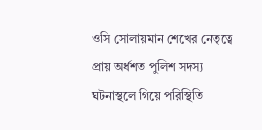ওসি সোলায়মান শেখের নেতৃত্বে প্রায় অর্ধশত পুলিশ সদস্য ঘটনাস্থলে গিয়ে পরিস্থিতি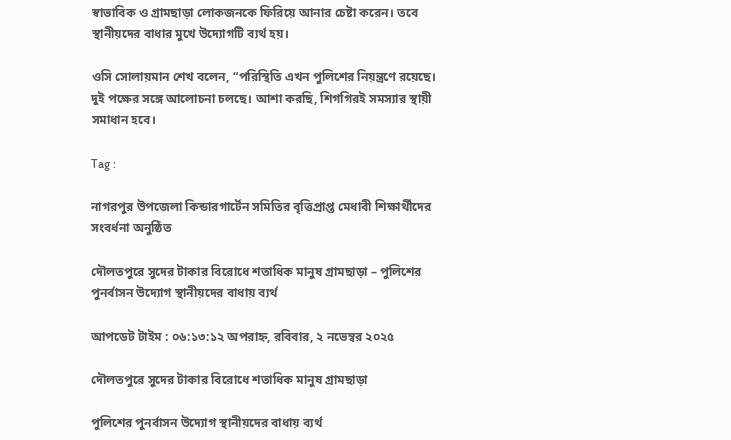স্বাভাবিক ও গ্রামছাড়া লোকজনকে ফিরিয়ে আনার চেষ্টা করেন। তবে স্থানীয়দের বাধার মুখে উদ্যোগটি ব্যর্থ হয়।

ওসি সোলায়মান শেখ বলেন, “পরিস্থিতি এখন পুলিশের নিয়ন্ত্রণে রয়েছে। দুই পক্ষের সঙ্গে আলোচনা চলছে। আশা করছি, শিগগিরই সমস্যার স্থায়ী সমাধান হবে।

Tag :

নাগরপুর উপজেলা কিন্ডারগার্টেন সমিতির বৃত্তিপ্রাপ্ত মেধাবী শিক্ষার্থীদের সংবর্ধনা অনুষ্ঠিত

দৌলতপুরে সুদের টাকার বিরোধে শতাধিক মানুষ গ্রামছাড়া – পুলিশের পুনর্বাসন উদ্যোগ স্থানীয়দের বাধায় ব্যর্থ

আপডেট টাইম : ০৬:১৩:১২ অপরাহ্ন, রবিবার, ২ নভেম্বর ২০২৫

দৌলতপুরে সুদের টাকার বিরোধে শতাধিক মানুষ গ্রামছাড়া

পুলিশের পুনর্বাসন উদ্যোগ স্থানীয়দের বাধায় ব্যর্থ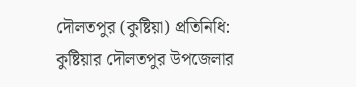দৌলতপুর (কুষ্টিয়া) প্রতিনিধি:
কুষ্টিয়ার দৌলতপুর উপজেলার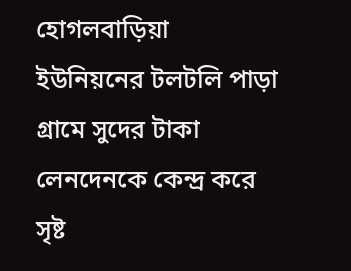হোগলবাড়িয়া ইউনিয়নের টলটলি পাড়া গ্রামে সুদের টাকা লেনদেনকে কেন্দ্র করে সৃষ্ট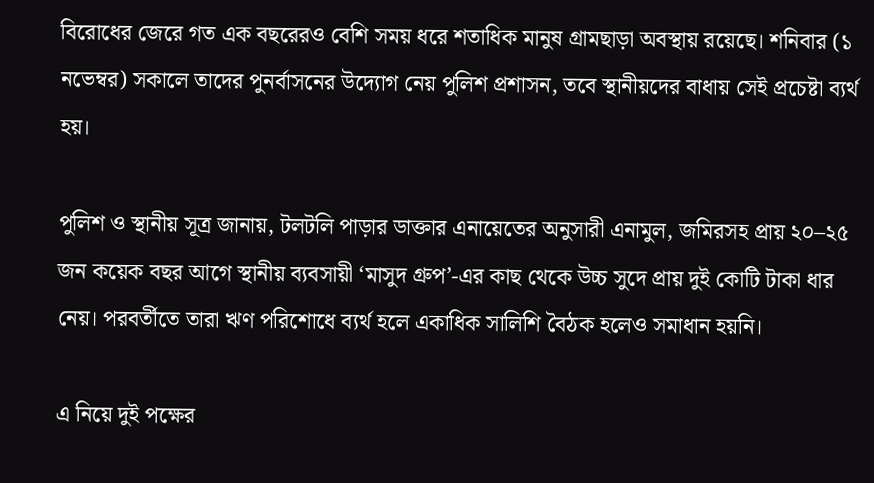বিরোধের জেরে গত এক বছরেরও বেশি সময় ধরে শতাধিক মানুষ গ্রামছাড়া অবস্থায় রয়েছে। শনিবার (১ নভেম্বর) সকালে তাদের পুনর্বাসনের উদ্যোগ নেয় পুলিশ প্রশাসন, তবে স্থানীয়দের বাধায় সেই প্রচেষ্টা ব্যর্থ হয়।

পুলিশ ও স্থানীয় সূত্র জানায়, টলটলি পাড়ার ডাক্তার এনায়েতের অনুসারী এনামুল, জমিরসহ প্রায় ২০–২৫ জন কয়েক বছর আগে স্থানীয় ব্যবসায়ী ‘মাসুদ গ্রুপ’-এর কাছ থেকে উচ্চ সুদে প্রায় দুই কোটি টাকা ধার নেয়। পরবর্তীতে তারা ঋণ পরিশোধে ব্যর্থ হলে একাধিক সালিশি বৈঠক হলেও সমাধান হয়নি।

এ নিয়ে দুই পক্ষের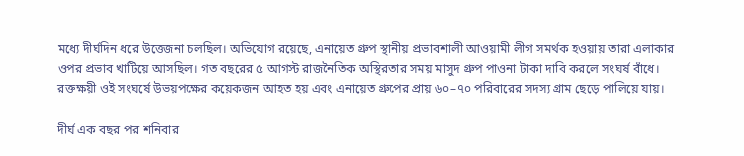মধ্যে দীর্ঘদিন ধরে উত্তেজনা চলছিল। অভিযোগ রয়েছে, এনায়েত গ্রুপ স্থানীয় প্রভাবশালী আওয়ামী লীগ সমর্থক হওয়ায় তারা এলাকার ওপর প্রভাব খাটিয়ে আসছিল। গত বছরের ৫ আগস্ট রাজনৈতিক অস্থিরতার সময় মাসুদ গ্রুপ পাওনা টাকা দাবি করলে সংঘর্ষ বাঁধে। রক্তক্ষয়ী ওই সংঘর্ষে উভয়পক্ষের কয়েকজন আহত হয় এবং এনায়েত গ্রুপের প্রায় ৬০–৭০ পরিবারের সদস্য গ্রাম ছেড়ে পালিয়ে যায়।

দীর্ঘ এক বছর পর শনিবার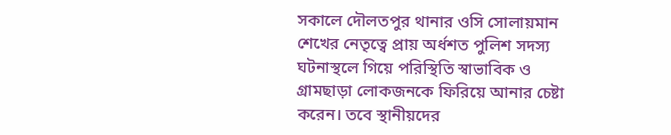সকালে দৌলতপুর থানার ওসি সোলায়মান শেখের নেতৃত্বে প্রায় অর্ধশত পুলিশ সদস্য ঘটনাস্থলে গিয়ে পরিস্থিতি স্বাভাবিক ও গ্রামছাড়া লোকজনকে ফিরিয়ে আনার চেষ্টা করেন। তবে স্থানীয়দের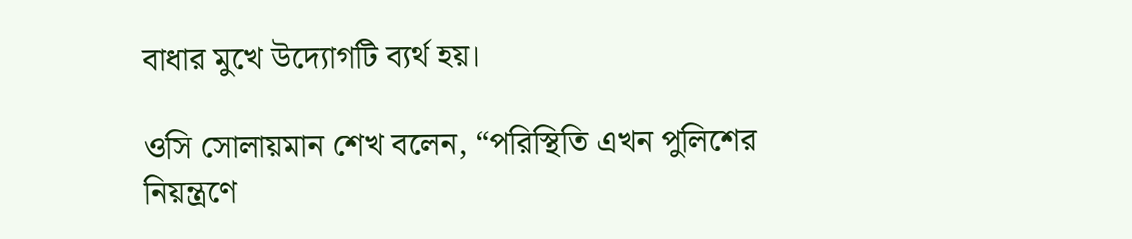বাধার মুখে উদ্যোগটি ব্যর্থ হয়।

ওসি সোলায়মান শেখ বলেন, “পরিস্থিতি এখন পুলিশের নিয়ন্ত্রণে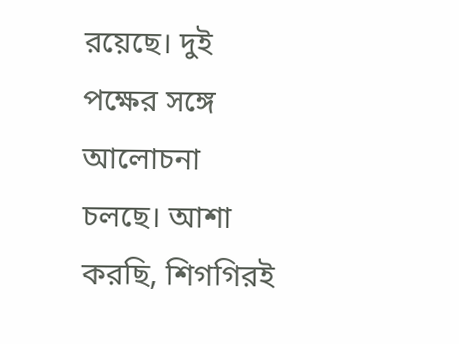রয়েছে। দুই পক্ষের সঙ্গে আলোচনা চলছে। আশা করছি, শিগগিরই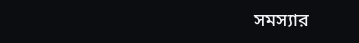সমস্যার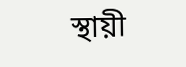স্থায়ী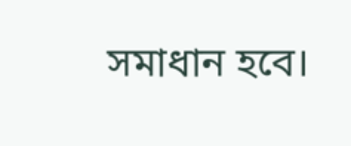সমাধান হবে।